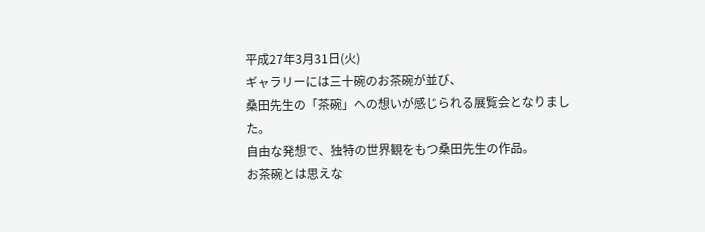平成27年3月31日(火)
ギャラリーには三十碗のお茶碗が並び、
桑田先生の「茶碗」への想いが感じられる展覧会となりました。
自由な発想で、独特の世界観をもつ桑田先生の作品。
お茶碗とは思えな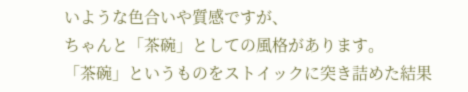いような色合いや質感ですが、
ちゃんと「茶碗」としての風格があります。
「茶碗」というものをストイックに突き詰めた結果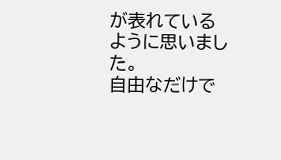が表れているように思いました。
自由なだけで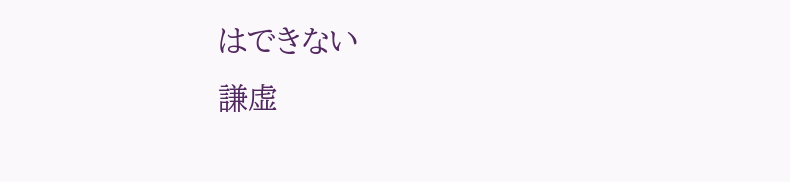はできない
謙虚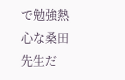で勉強熱心な桑田先生だ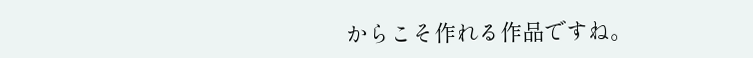からこそ作れる作品ですね。